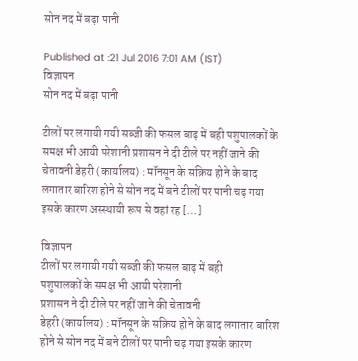सोन नद में बढ़ा पानी

Published at :21 Jul 2016 7:01 AM (IST)
विज्ञापन
सोन नद में बढ़ा पानी

टीलों पर लगायी गयी सब्जी की फसल बाढ़ में बही पशुपालकों के समक्ष भी आयी परेशानी प्रशासन ने दी टीले पर नहीं जाने की चेतावनी डेहरी (कार्यालय) : मॉनसून के सक्रिय होने के बाद लगातार बारिश होने से सोन नद में बने टीलों पर पानी चढ़ गया इसके कारण अस्स्थायी रूप से वहां रह […]

विज्ञापन
टीलों पर लगायी गयी सब्जी की फसल बाढ़ में बही
पशुपालकों के समक्ष भी आयी परेशानी
प्रशासन ने दी टीले पर नहीं जाने की चेतावनी
डेहरी (कार्यालय) : मॉनसून के सक्रिय होने के बाद लगातार बारिश होने से सोन नद में बने टीलों पर पानी चढ़ गया इसके कारण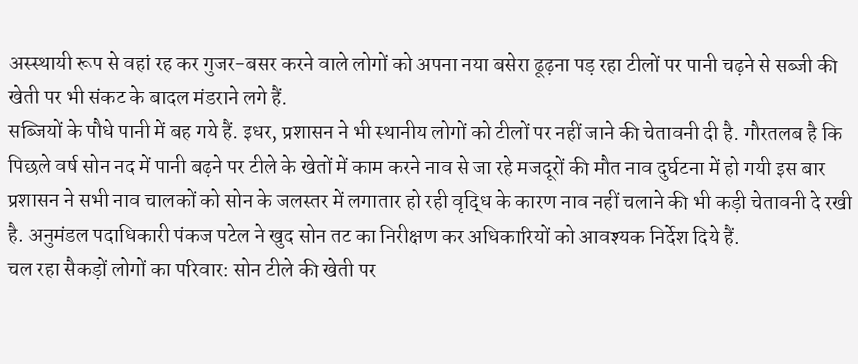अस्स्थायी रूप से वहां रह कर गुजर-बसर करने वाले लोगों को अपना नया बसेरा ढूढ़ना पड़ रहा टीलों पर पानी चढ़ने से सब्जी की खेती पर भी संकट के बादल मंडराने लगे हैं.
सब्जियों के पौधे पानी में बह गये हैं. इधर, प्रशासन ने भी स्थानीय लोगों को टीलों पर नहीं जाने की चेतावनी दी है. गौरतलब है कि पिछले वर्ष सोन नद में पानी बढ़ने पर टीले के खेतों में काम करने नाव से जा रहे मजदूरों की मौत नाव दुर्घटना में हो गयी इस बार प्रशासन ने सभी नाव चालकों को सोन के जलस्तर में लगातार हो रही वृद्धि के कारण नाव नहीं चलाने की भी कड़ी चेतावनी दे रखी है. अनुमंडल पदाधिकारी पंकज पटेल ने खुद सोन तट का निरीक्षण कर अधिकारियों को आवश्यक निर्देश दिये हैं.
चल रहा सैकड़ों लोगों का परिवार: सोन टीले की खेती पर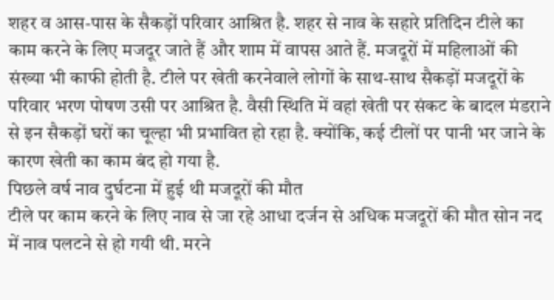शहर व आस-पास के सैकड़ों परिवार आश्रित है. शहर से नाव के सहारे प्रतिदिन टीले का काम करने के लिए मजदूर जाते हैं और शाम में वापस आते हैं. मजदूरों में महिलाओं की संख्या भी काफी होती है. टीले पर खेती करनेवाले लोगों के साथ-साथ सैकड़ों मजदूरों के परिवार भरण पोषण उसी पर आश्रित है. वैसी स्थिति में वहां खेती पर संकट के बादल मंडराने से इन सैकड़ों घरों का चूल्हा भी प्रभावित हो रहा है. क्योंकि, कई टीलों पर पानी भर जाने के कारण खेती का काम बंद हो गया है.
पिछले वर्ष नाव दुर्घटना में हुई थी मजदूरों की मौत
टीले पर काम करने के लिए नाव से जा रहे आधा दर्जन से अधिक मजदूरों की मौत सोन नद में नाव पलटने से हो गयी थी. मरने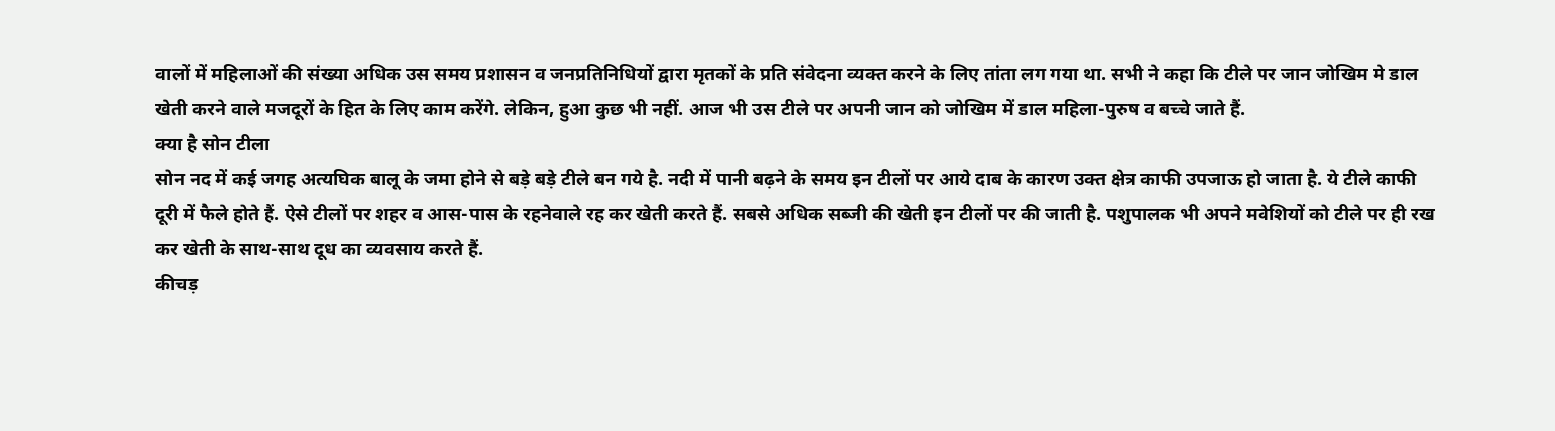वालों में महिलाओं की संख्या अधिक उस समय प्रशासन व जनप्रतिनिधियों द्वारा मृतकों के प्रति संवेदना व्यक्त करने के लिए तांता लग गया था. सभी ने कहा कि टीले पर जान जोखिम मे डाल खेती करने वाले मजदूरों के हित के लिए काम करेंगे. लेकिन, हुआ कुछ भी नहीं. आज भी उस टीले पर अपनी जान को जोखिम में डाल महिला-पुरुष व बच्चे जाते हैं.
क्या है सोन टीला
सोन नद में कई जगह अत्यघिक बालू के जमा होने से बड़े बड़े टीले बन गये है. नदी में पानी बढ़ने के समय इन टीलों पर आये दाब के कारण उक्त क्षेत्र काफी उपजाऊ हो जाता है. ये टीले काफी दूरी में फैले होते हैं. ऐसे टीलों पर शहर व आस-पास के रहनेवाले रह कर खेती करते हैं. सबसे अधिक सब्जी की खेती इन टीलों पर की जाती है. पशुपालक भी अपने मवेशियों को टीले पर ही रख कर खेती के साथ-साथ दूध का व्यवसाय करते हैं.
कीचड़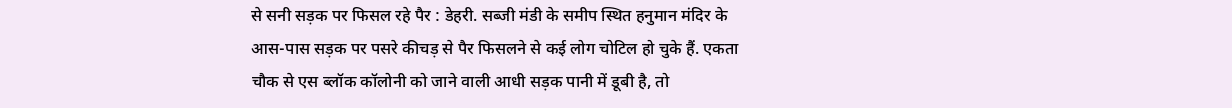से सनी सड़क पर फिसल रहे पैर : डेहरी. सब्जी मंडी के समीप स्थित हनुमान मंदिर के आस-पास सड़क पर पसरे कीचड़ से पैर फिसलने से कई लोग चोटिल हो चुके हैं. एकता चौक से एस ब्लॉक कॉलोनी को जाने वाली आधी सड़क पानी में डूबी है, तो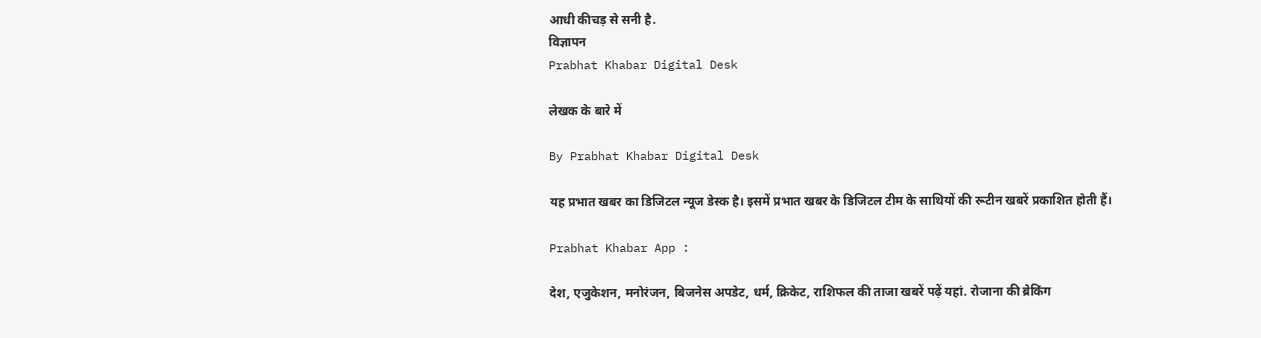आधी कीचड़ से सनी है.
विज्ञापन
Prabhat Khabar Digital Desk

लेखक के बारे में

By Prabhat Khabar Digital Desk

यह प्रभात खबर का डिजिटल न्यूज डेस्क है। इसमें प्रभात खबर के डिजिटल टीम के साथियों की रूटीन खबरें प्रकाशित होती हैं।

Prabhat Khabar App :

देश, एजुकेशन, मनोरंजन, बिजनेस अपडेट, धर्म, क्रिकेट, राशिफल की ताजा खबरें पढ़ें यहां. रोजाना की ब्रेकिंग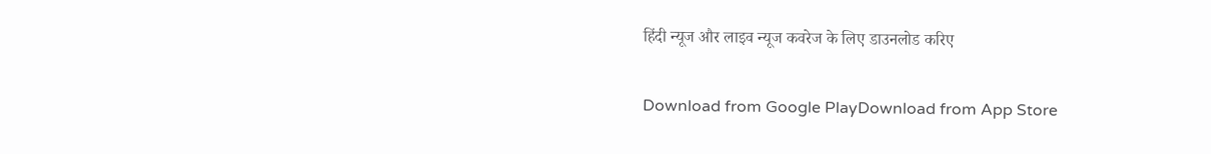हिंदी न्यूज और लाइव न्यूज कवरेज के लिए डाउनलोड करिए

Download from Google PlayDownload from App Store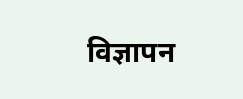विज्ञापन